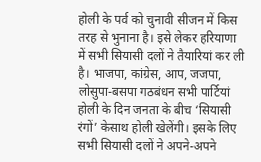होली के पर्व को चुनावी सीजन में किस तरह से भुनाना है। इसे लेकर हरियाणा में सभी सियासी दलों ने तैयारियां कर ली है। भाजपा, कांग्रेस, आप, जजपा, लोसुपा-बसपा गठबंधन सभी पार्टियां होली के दिन जनता के बीच ‘सियासी रंगों’ केसाथ होली खेलेंगी। इसके लिए सभी सियासी दलों ने अपने-अपने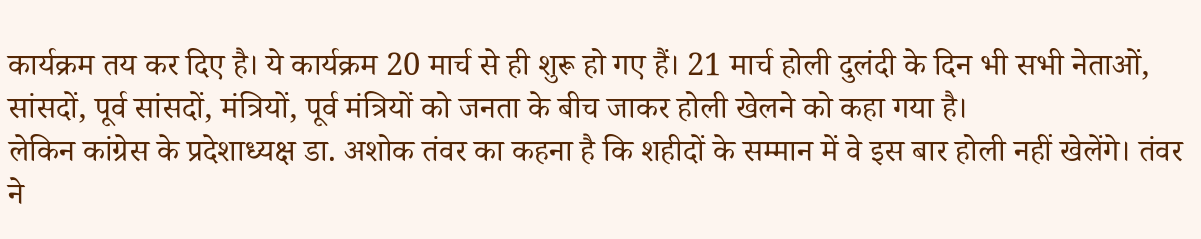कार्यक्रम तय कर दिए है। ये कार्यक्रम 20 मार्च से ही शुरू हो गए हैं। 21 मार्च होली दुलंदी के दिन भी सभी नेताओं, सांसदों, पूर्व सांसदों, मंत्रियों, पूर्व मंत्रियों को जनता के बीच जाकर होली खेलने को कहा गया है।
लेकिन कांग्रेस के प्रदेशाध्यक्ष डा. अशोक तंवर का कहना है कि शहीदों के सम्मान में वे इस बार होली नहीं खेलेंगे। तंवर ने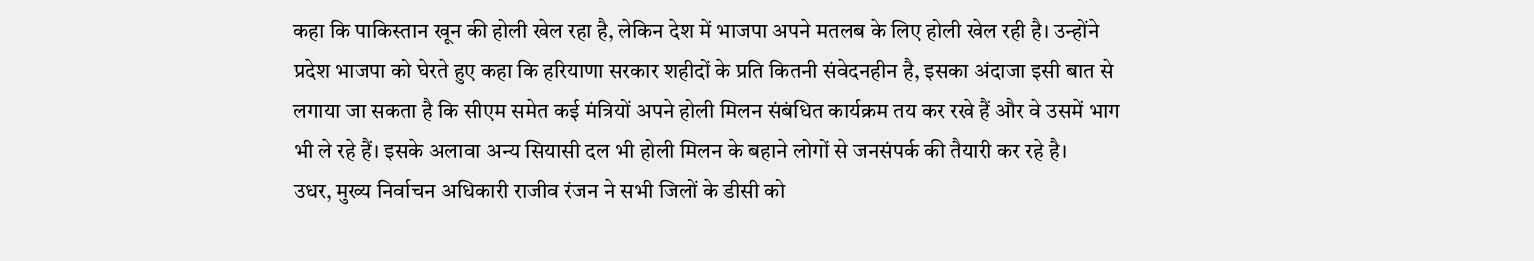कहा कि पाकिस्तान खून की होली खेल रहा है, लेकिन देश में भाजपा अपने मतलब के लिए होली खेल रही है। उन्होंने प्रदेश भाजपा को घेरते हुए कहा कि हरियाणा सरकार शहीदों के प्रति कितनी संवेदनहीन है, इसका अंदाजा इसी बात से लगाया जा सकता है कि सीएम समेत कई मंत्रियों अपने होली मिलन संबंधित कार्यक्रम तय कर रखे हैं और वे उसमें भाग भी ले रहे हैं। इसके अलावा अन्य सियासी दल भी होली मिलन के बहाने लोगों से जनसंपर्क की तैयारी कर रहे है।
उधर, मुख्य निर्वाचन अधिकारी राजीव रंजन ने सभी जिलों के डीसी को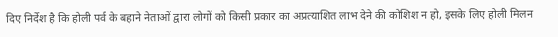दिए निर्देश है कि होली पर्व के बहाने नेताओं द्वारा लोगों को किसी प्रकार का अप्रत्याशित लाभ देने की कोशिश न हो, इसके लिए होली मिलन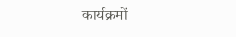कार्यक्रमों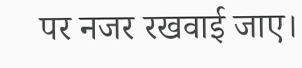पर नजर रखवाई जाए।